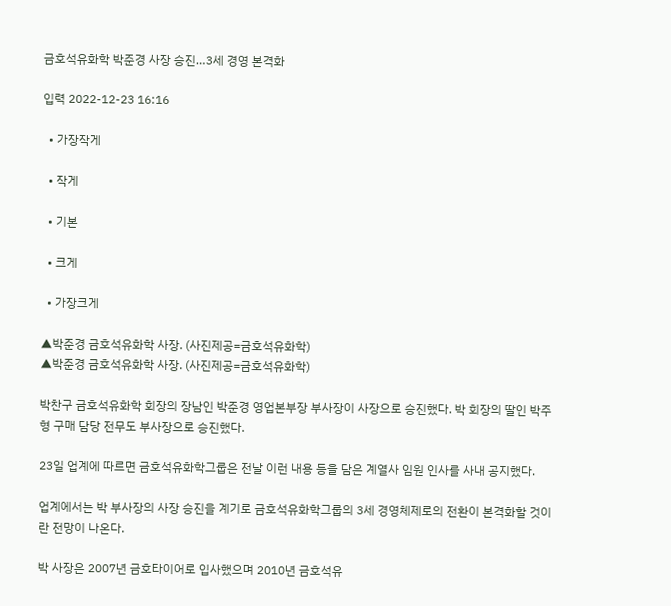금호석유화학 박준경 사장 승진…3세 경영 본격화

입력 2022-12-23 16:16

  • 가장작게

  • 작게

  • 기본

  • 크게

  • 가장크게

▲박준경 금호석유화학 사장. (사진제공=금호석유화학)
▲박준경 금호석유화학 사장. (사진제공=금호석유화학)

박찬구 금호석유화학 회장의 장남인 박준경 영업본부장 부사장이 사장으로 승진했다. 박 회장의 딸인 박주형 구매 담당 전무도 부사장으로 승진했다.

23일 업계에 따르면 금호석유화학그룹은 전날 이런 내용 등을 담은 계열사 임원 인사를 사내 공지했다.

업계에서는 박 부사장의 사장 승진을 계기로 금호석유화학그룹의 3세 경영체제로의 전환이 본격화할 것이란 전망이 나온다.

박 사장은 2007년 금호타이어로 입사했으며 2010년 금호석유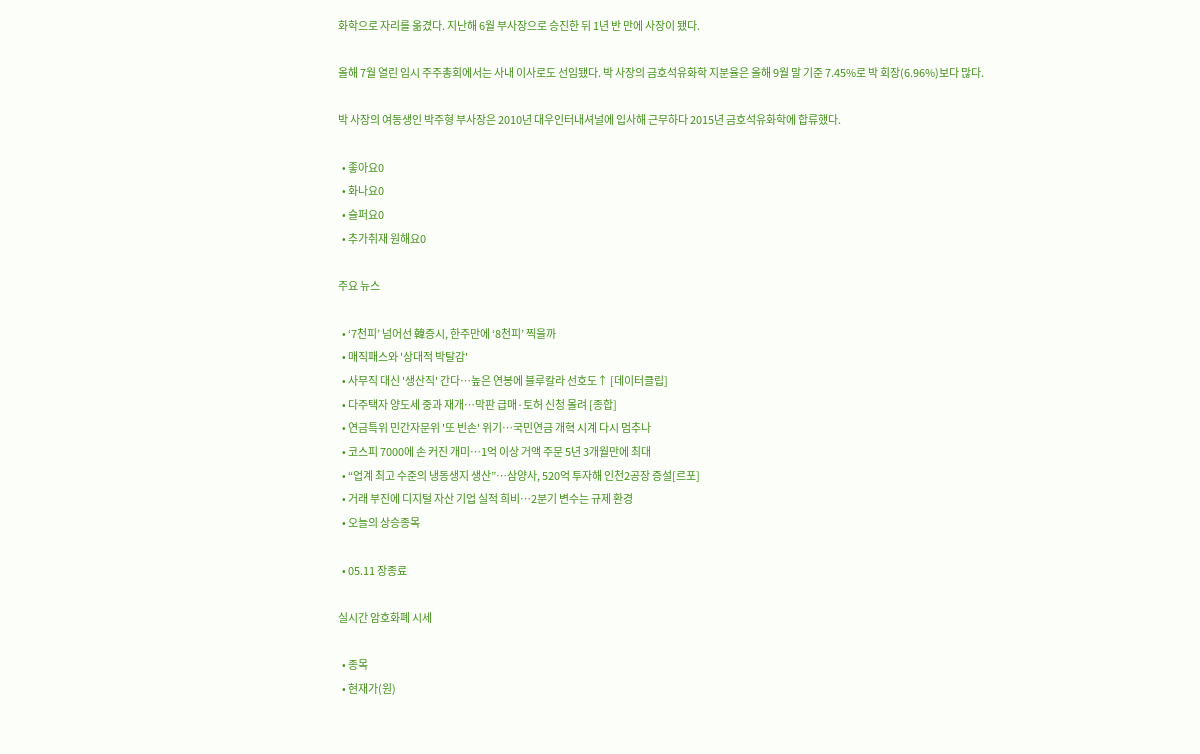화학으로 자리를 옮겼다. 지난해 6월 부사장으로 승진한 뒤 1년 반 만에 사장이 됐다.

올해 7월 열린 임시 주주총회에서는 사내 이사로도 선임됐다. 박 사장의 금호석유화학 지분율은 올해 9월 말 기준 7.45%로 박 회장(6.96%)보다 많다.

박 사장의 여동생인 박주형 부사장은 2010년 대우인터내셔널에 입사해 근무하다 2015년 금호석유화학에 합류했다.

  • 좋아요0
  • 화나요0
  • 슬퍼요0
  • 추가취재 원해요0

주요 뉴스

  • ‘7천피’ 넘어선 韓증시, 한주만에 ‘8천피’ 찍을까
  • 매직패스와 '상대적 박탈감'
  • 사무직 대신 '생산직' 간다…높은 연봉에 블루칼라 선호도↑ [데이터클립]
  • 다주택자 양도세 중과 재개⋯막판 급매·토허 신청 몰려 [종합]
  • 연금특위 민간자문위 '또 빈손' 위기⋯국민연금 개혁 시계 다시 멈추나
  • 코스피 7000에 손 커진 개미…1억 이상 거액 주문 5년 3개월만에 최대
  • “업계 최고 수준의 냉동생지 생산”…삼양사, 520억 투자해 인천2공장 증설[르포]
  • 거래 부진에 디지털 자산 기업 실적 희비…2분기 변수는 규제 환경
  • 오늘의 상승종목

  • 05.11 장종료

실시간 암호화폐 시세

  • 종목
  • 현재가(원)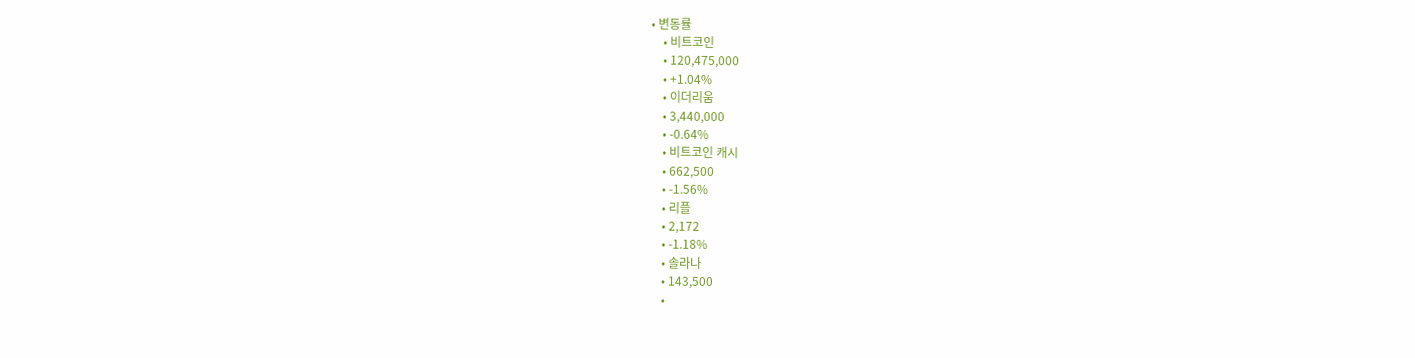• 변동률
    • 비트코인
    • 120,475,000
    • +1.04%
    • 이더리움
    • 3,440,000
    • -0.64%
    • 비트코인 캐시
    • 662,500
    • -1.56%
    • 리플
    • 2,172
    • -1.18%
    • 솔라나
    • 143,500
    •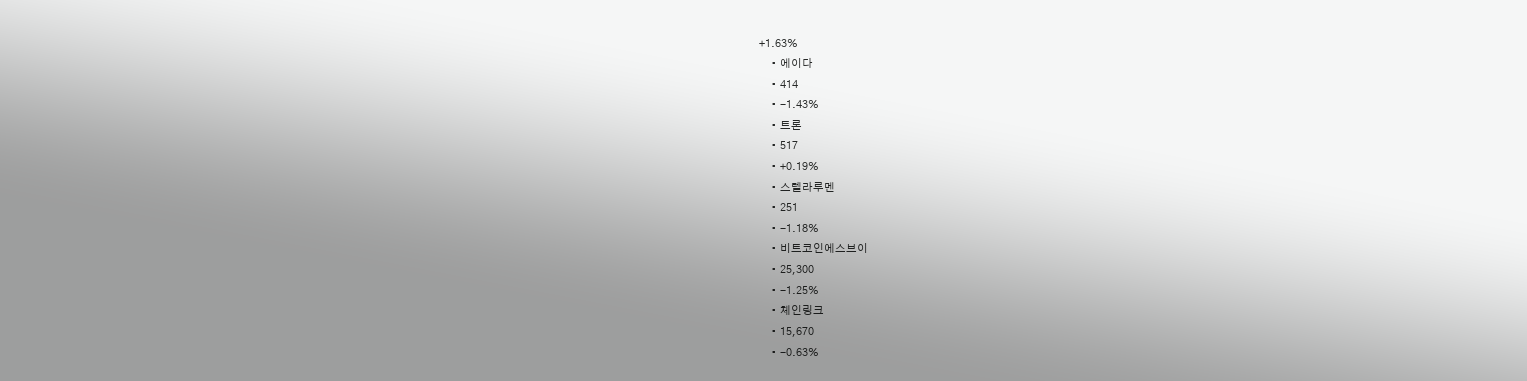+1.63%
    • 에이다
    • 414
    • -1.43%
    • 트론
    • 517
    • +0.19%
    • 스텔라루멘
    • 251
    • -1.18%
    • 비트코인에스브이
    • 25,300
    • -1.25%
    • 체인링크
    • 15,670
    • -0.63%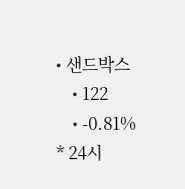• 샌드박스
    • 122
    • -0.81%
* 24시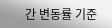간 변동률 기준